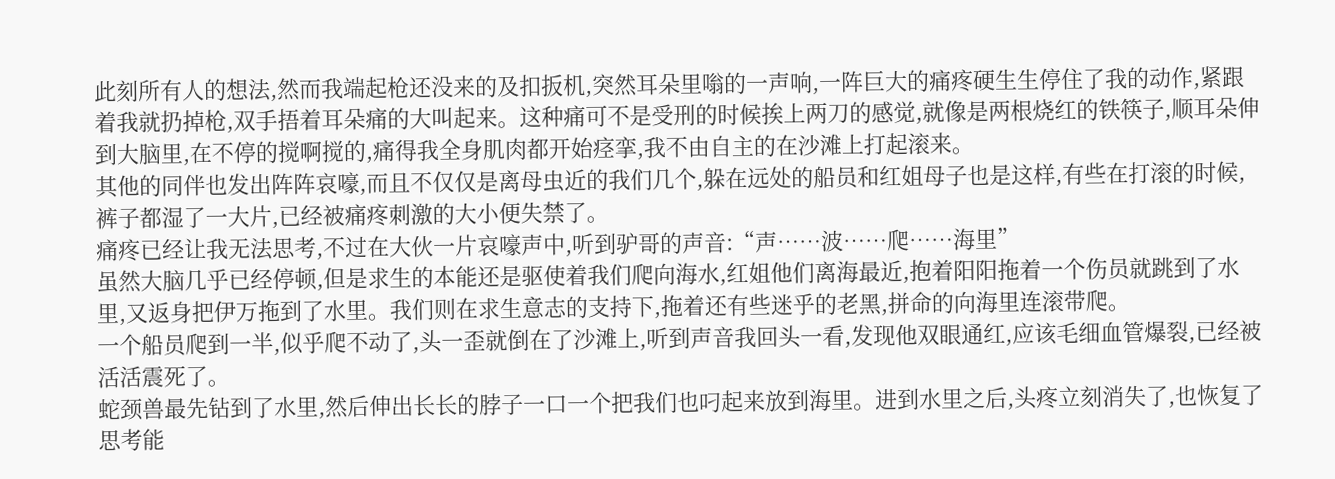此刻所有人的想法,然而我端起枪还没来的及扣扳机,突然耳朵里嗡的一声响,一阵巨大的痛疼硬生生停住了我的动作,紧跟着我就扔掉枪,双手捂着耳朵痛的大叫起来。这种痛可不是受刑的时候挨上两刀的感觉,就像是两根烧红的铁筷子,顺耳朵伸到大脑里,在不停的搅啊搅的,痛得我全身肌肉都开始痉挛,我不由自主的在沙滩上打起滚来。
其他的同伴也发出阵阵哀嚎,而且不仅仅是离母虫近的我们几个,躲在远处的船员和红姐母子也是这样,有些在打滚的时候,裤子都湿了一大片,已经被痛疼刺激的大小便失禁了。
痛疼已经让我无法思考,不过在大伙一片哀嚎声中,听到驴哥的声音:“声……波……爬……海里”
虽然大脑几乎已经停顿,但是求生的本能还是驱使着我们爬向海水,红姐他们离海最近,抱着阳阳拖着一个伤员就跳到了水里,又返身把伊万拖到了水里。我们则在求生意志的支持下,拖着还有些迷乎的老黑,拼命的向海里连滚带爬。
一个船员爬到一半,似乎爬不动了,头一歪就倒在了沙滩上,听到声音我回头一看,发现他双眼通红,应该毛细血管爆裂,已经被活活震死了。
蛇颈兽最先钻到了水里,然后伸出长长的脖子一口一个把我们也叼起来放到海里。进到水里之后,头疼立刻消失了,也恢复了思考能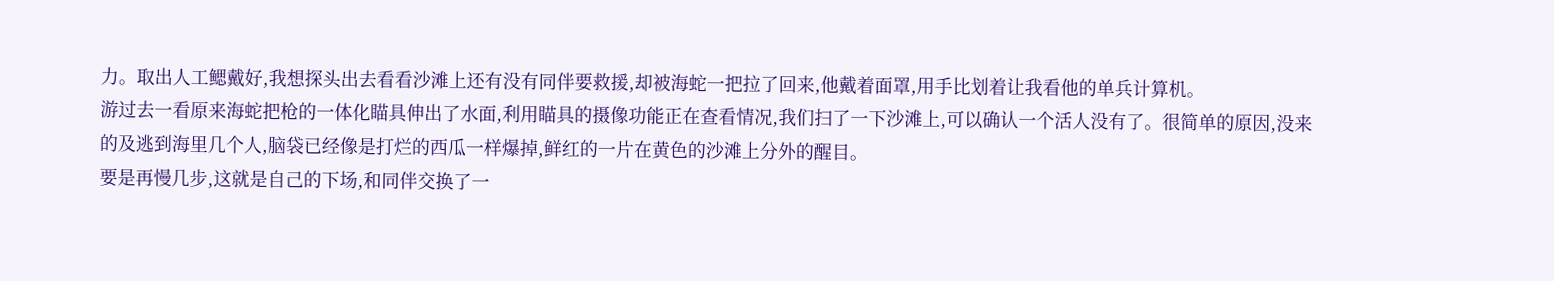力。取出人工鳃戴好,我想探头出去看看沙滩上还有没有同伴要救援,却被海蛇一把拉了回来,他戴着面罩,用手比划着让我看他的单兵计算机。
游过去一看原来海蛇把枪的一体化瞄具伸出了水面,利用瞄具的摄像功能正在查看情况,我们扫了一下沙滩上,可以确认一个活人没有了。很简单的原因,没来的及逃到海里几个人,脑袋已经像是打烂的西瓜一样爆掉,鲜红的一片在黄色的沙滩上分外的醒目。
要是再慢几步,这就是自己的下场,和同伴交换了一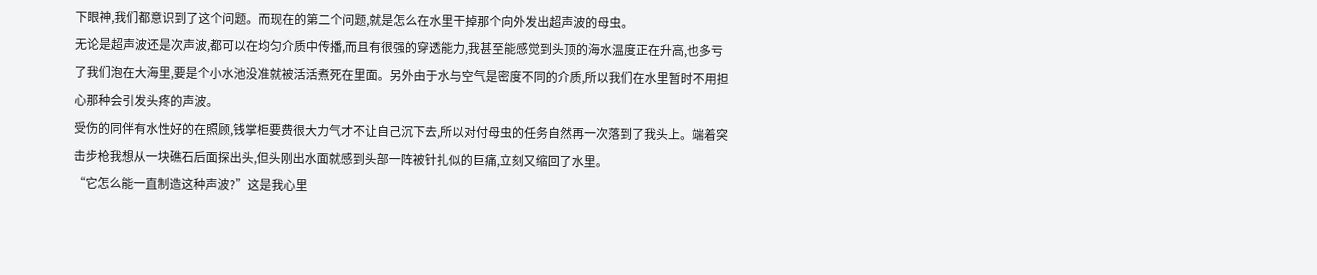下眼神,我们都意识到了这个问题。而现在的第二个问题,就是怎么在水里干掉那个向外发出超声波的母虫。
无论是超声波还是次声波,都可以在均匀介质中传播,而且有很强的穿透能力,我甚至能感觉到头顶的海水温度正在升高,也多亏了我们泡在大海里,要是个小水池没准就被活活煮死在里面。另外由于水与空气是密度不同的介质,所以我们在水里暂时不用担心那种会引发头疼的声波。
受伤的同伴有水性好的在照顾,钱掌柜要费很大力气才不让自己沉下去,所以对付母虫的任务自然再一次落到了我头上。端着突击步枪我想从一块礁石后面探出头,但头刚出水面就感到头部一阵被针扎似的巨痛,立刻又缩回了水里。
“它怎么能一直制造这种声波?”这是我心里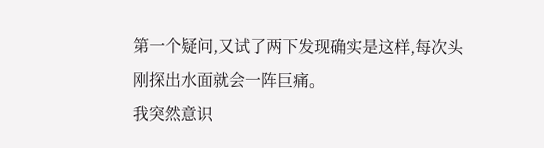第一个疑问,又试了两下发现确实是这样,每次头刚探出水面就会一阵巨痛。
我突然意识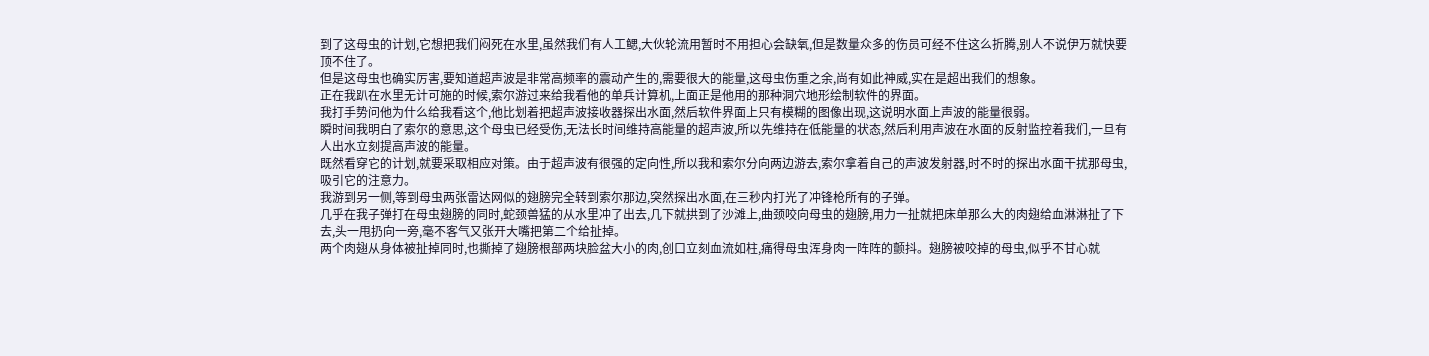到了这母虫的计划,它想把我们闷死在水里,虽然我们有人工鳃,大伙轮流用暂时不用担心会缺氧,但是数量众多的伤员可经不住这么折腾,别人不说伊万就快要顶不住了。
但是这母虫也确实厉害,要知道超声波是非常高频率的震动产生的,需要很大的能量,这母虫伤重之余,尚有如此神威,实在是超出我们的想象。
正在我趴在水里无计可施的时候,索尔游过来给我看他的单兵计算机,上面正是他用的那种洞穴地形绘制软件的界面。
我打手势问他为什么给我看这个,他比划着把超声波接收器探出水面,然后软件界面上只有模糊的图像出现,这说明水面上声波的能量很弱。
瞬时间我明白了索尔的意思,这个母虫已经受伤,无法长时间维持高能量的超声波,所以先维持在低能量的状态,然后利用声波在水面的反射监控着我们,一旦有人出水立刻提高声波的能量。
既然看穿它的计划,就要采取相应对策。由于超声波有很强的定向性,所以我和索尔分向两边游去,索尔拿着自己的声波发射器,时不时的探出水面干扰那母虫,吸引它的注意力。
我游到另一侧,等到母虫两张雷达网似的翅膀完全转到索尔那边,突然探出水面,在三秒内打光了冲锋枪所有的子弹。
几乎在我子弹打在母虫翅膀的同时,蛇颈兽猛的从水里冲了出去,几下就拱到了沙滩上,曲颈咬向母虫的翅膀,用力一扯就把床单那么大的肉翅给血淋淋扯了下去,头一甩扔向一旁,毫不客气又张开大嘴把第二个给扯掉。
两个肉翅从身体被扯掉同时,也撕掉了翅膀根部两块脸盆大小的肉,创口立刻血流如柱,痛得母虫浑身肉一阵阵的颤抖。翅膀被咬掉的母虫,似乎不甘心就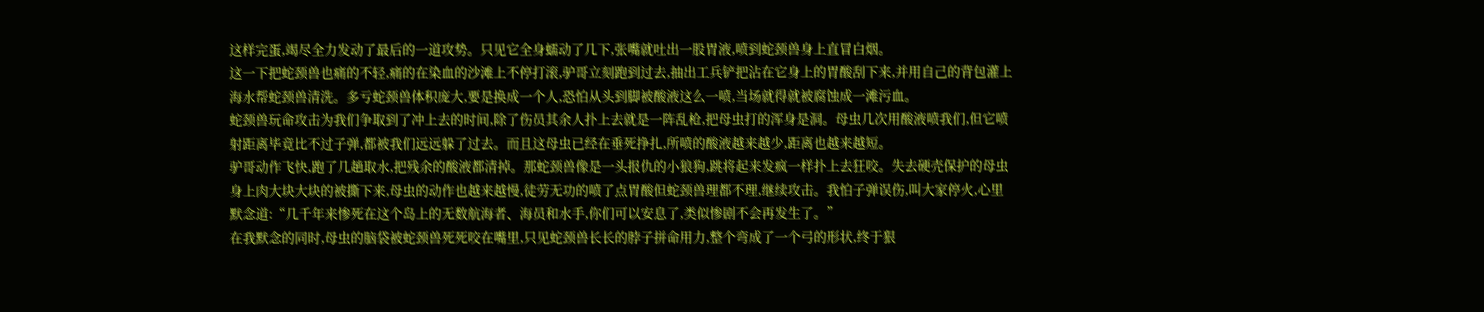这样完蛋,竭尽全力发动了最后的一道攻势。只见它全身蠕动了几下,张嘴就吐出一股胃液,喷到蛇颈兽身上直冒白烟。
这一下把蛇颈兽也痛的不轻,痛的在染血的沙滩上不停打滚,驴哥立刻跑到过去,抽出工兵铲把沾在它身上的胃酸刮下来,并用自己的背包灌上海水帮蛇颈兽清洗。多亏蛇颈兽体积庞大,要是换成一个人,恐怕从头到脚被酸液这么一喷,当场就得就被腐蚀成一滩污血。
蛇颈兽玩命攻击为我们争取到了冲上去的时间,除了伤员其余人扑上去就是一阵乱枪,把母虫打的浑身是洞。母虫几次用酸液喷我们,但它喷射距离毕竟比不过子弹,都被我们远远躲了过去。而且这母虫已经在垂死挣扎,所喷的酸液越来越少,距离也越来越短。
驴哥动作飞快,跑了几趟取水,把残余的酸液都清掉。那蛇颈兽像是一头报仇的小狼狗,跳将起来发疯一样扑上去狂咬。失去硬壳保护的母虫身上肉大块大块的被撕下来,母虫的动作也越来越慢,徒劳无功的喷了点胃酸但蛇颈兽理都不理,继续攻击。我怕子弹误伤,叫大家停火,心里默念道:“几千年来惨死在这个岛上的无数航海者、海员和水手,你们可以安息了,类似惨剧不会再发生了。”
在我默念的同时,母虫的脑袋被蛇颈兽死死咬在嘴里,只见蛇颈兽长长的脖子拼命用力,整个弯成了一个弓的形状,终于狠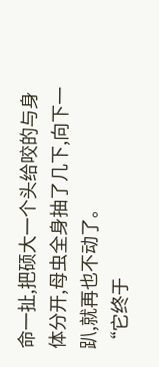命一扯,把硕大一个头给咬的与身体分开,母虫全身抽了几下,向下一趴,就再也不动了。
“它终于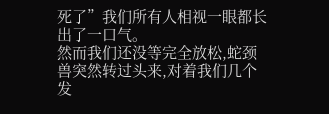死了”我们所有人相视一眼都长出了一口气。
然而我们还没等完全放松,蛇颈兽突然转过头来,对着我们几个发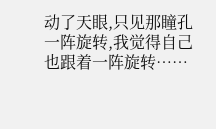动了天眼,只见那瞳孔一阵旋转,我觉得自己也跟着一阵旋转……